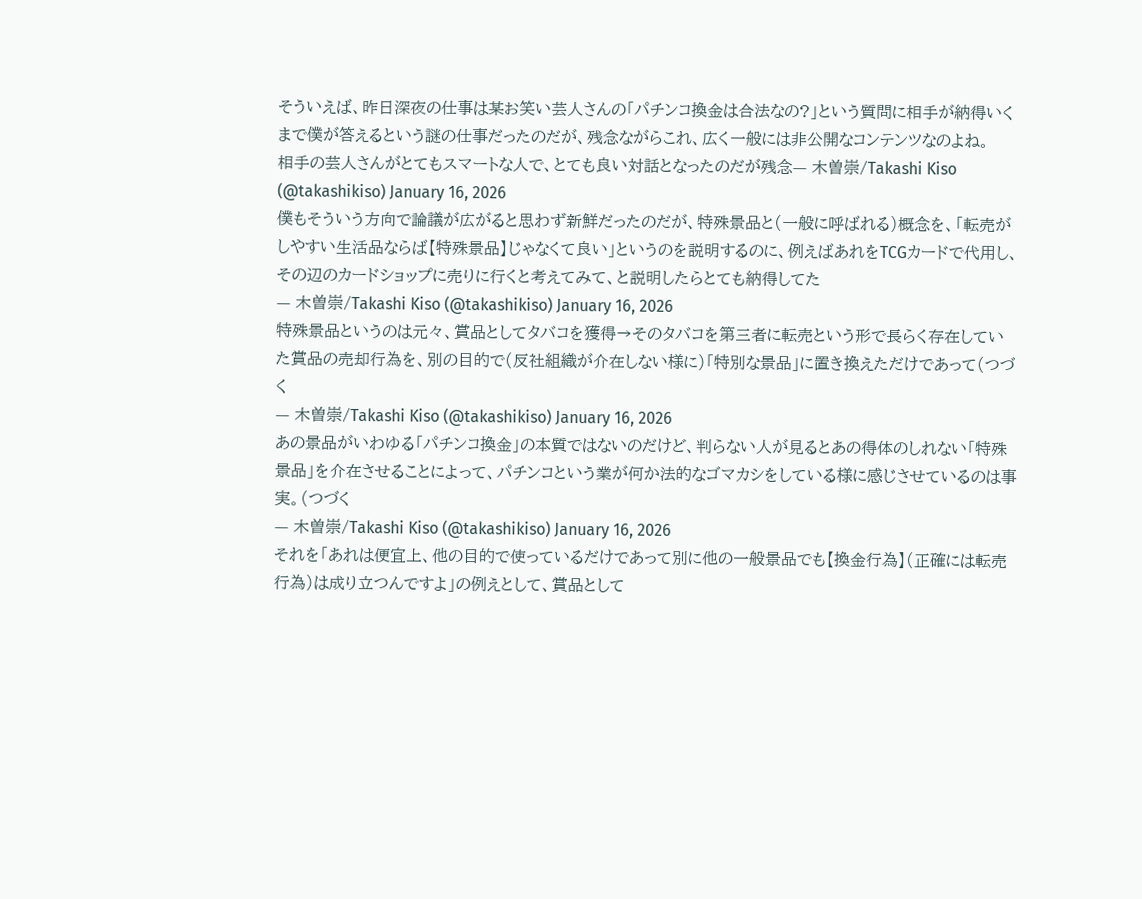そういえば、昨日深夜の仕事は某お笑い芸人さんの「パチンコ換金は合法なの?」という質問に相手が納得いくまで僕が答えるという謎の仕事だったのだが、残念ながらこれ、広く一般には非公開なコンテンツなのよね。
相手の芸人さんがとてもスマートな人で、とても良い対話となったのだが残念— 木曽崇/Takashi Kiso (@takashikiso) January 16, 2026
僕もそういう方向で論議が広がると思わず新鮮だったのだが、特殊景品と(一般に呼ばれる)概念を、「転売がしやすい生活品ならば【特殊景品】じゃなくて良い」というのを説明するのに、例えばあれをTCGカードで代用し、その辺のカードショップに売りに行くと考えてみて、と説明したらとても納得してた
— 木曽崇/Takashi Kiso (@takashikiso) January 16, 2026
特殊景品というのは元々、賞品としてタバコを獲得→そのタバコを第三者に転売という形で長らく存在していた賞品の売却行為を、別の目的で(反社組織が介在しない様に)「特別な景品」に置き換えただけであって(つづく
— 木曽崇/Takashi Kiso (@takashikiso) January 16, 2026
あの景品がいわゆる「パチンコ換金」の本質ではないのだけど、判らない人が見るとあの得体のしれない「特殊景品」を介在させることによって、パチンコという業が何か法的なゴマカシをしている様に感じさせているのは事実。(つづく
— 木曽崇/Takashi Kiso (@takashikiso) January 16, 2026
それを「あれは便宜上、他の目的で使っているだけであって別に他の一般景品でも【換金行為】(正確には転売行為)は成り立つんですよ」の例えとして、賞品として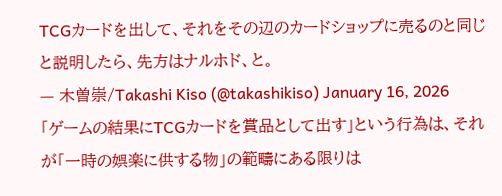TCGカードを出して、それをその辺のカードショップに売るのと同じと説明したら、先方はナルホド、と。
— 木曽崇/Takashi Kiso (@takashikiso) January 16, 2026
「ゲームの結果にTCGカードを賞品として出す」という行為は、それが「一時の娯楽に供する物」の範疇にある限りは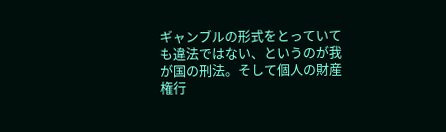ギャンブルの形式をとっていても違法ではない、というのが我が国の刑法。そして個人の財産権行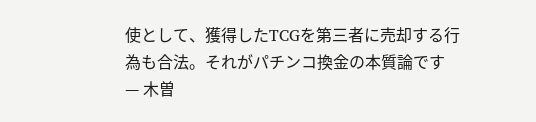使として、獲得したTCGを第三者に売却する行為も合法。それがパチンコ換金の本質論です
— 木曽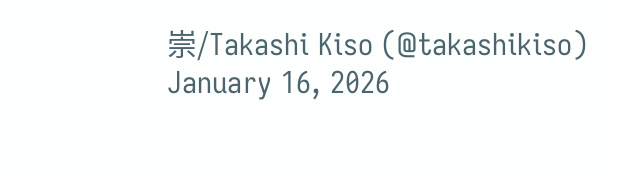崇/Takashi Kiso (@takashikiso) January 16, 2026